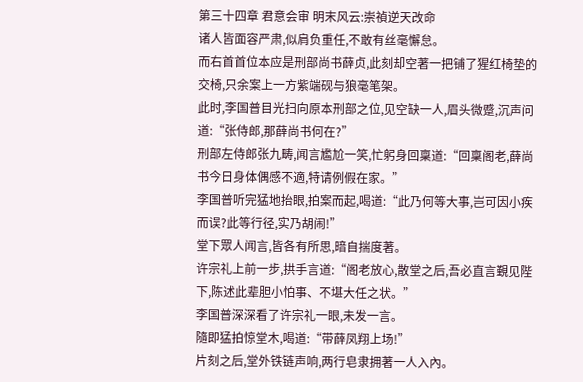第三十四章 君意会审 明末风云:崇禎逆天改命
诸人皆面容严肃,似肩负重任,不敢有丝毫懈怠。
而右首首位本应是刑部尚书薛贞,此刻却空著一把铺了猩红椅垫的交椅,只余案上一方紫端砚与狼毫笔架。
此时,李国普目光扫向原本刑部之位,见空缺一人,眉头微蹙,沉声问道:“张侍郎,那薛尚书何在?”
刑部左侍郎张九畴,闻言尷尬一笑,忙躬身回稟道:“回稟阁老,薛尚书今日身体偶感不適,特请例假在家。”
李国普听完猛地抬眼,拍案而起,喝道:“此乃何等大事,岂可因小疾而误?此等行径,实乃胡闹!”
堂下眾人闻言,皆各有所思,暗自揣度著。
许宗礼上前一步,拱手言道:“阁老放心,散堂之后,吾必直言覲见陛下,陈述此辈胆小怕事、不堪大任之状。”
李国普深深看了许宗礼一眼,未发一言。
隨即猛拍惊堂木,喝道:“带薛凤翔上场!”
片刻之后,堂外铁链声响,两行皂隶拥著一人入內。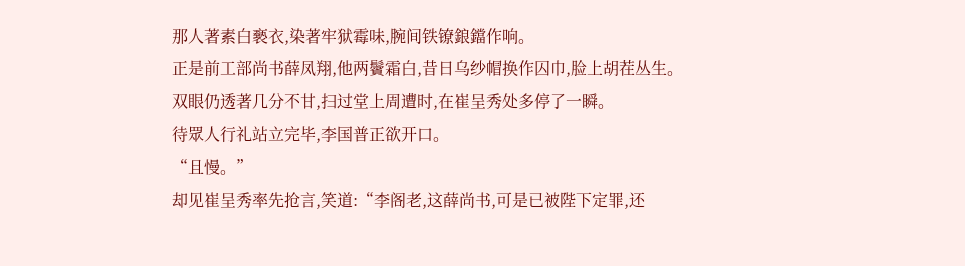那人著素白褻衣,染著牢狱霉味,腕间铁镣鋃鐺作响。
正是前工部尚书薛凤翔,他两鬢霜白,昔日乌纱帽换作囚巾,脸上胡茬丛生。
双眼仍透著几分不甘,扫过堂上周遭时,在崔呈秀处多停了一瞬。
待眾人行礼站立完毕,李国普正欲开口。
“且慢。”
却见崔呈秀率先抢言,笑道:“李阁老,这薛尚书,可是已被陛下定罪,还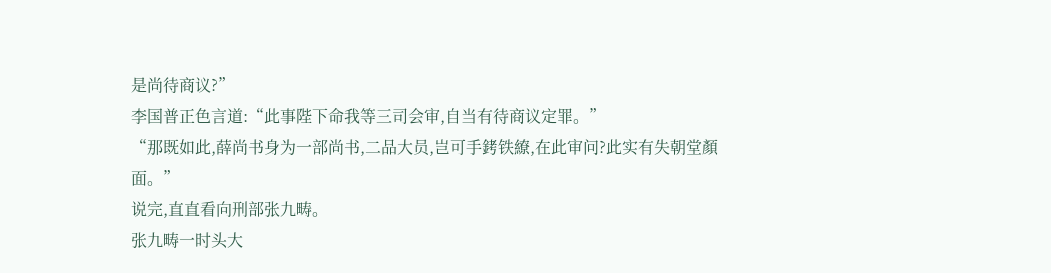是尚待商议?”
李国普正色言道:“此事陛下命我等三司会审,自当有待商议定罪。”
“那既如此,薛尚书身为一部尚书,二品大员,岂可手銬铁繚,在此审问?此实有失朝堂顏面。”
说完,直直看向刑部张九畴。
张九畴一时头大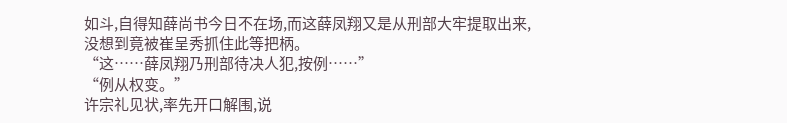如斗,自得知薛尚书今日不在场,而这薛凤翔又是从刑部大牢提取出来,没想到竟被崔呈秀抓住此等把柄。
“这……薛凤翔乃刑部待决人犯,按例……”
“例从权变。”
许宗礼见状,率先开口解围,说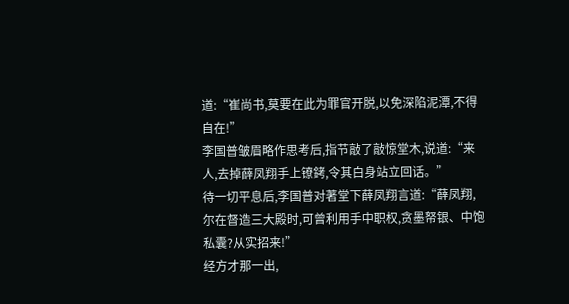道:“崔尚书,莫要在此为罪官开脱,以免深陷泥潭,不得自在!”
李国普皱眉略作思考后,指节敲了敲惊堂木,说道:“来人,去掉薛凤翔手上镣銬,令其白身站立回话。”
待一切平息后,李国普对著堂下薛凤翔言道:“薛凤翔,尔在督造三大殿时,可曾利用手中职权,贪墨帑银、中饱私囊?从实招来!”
经方才那一出,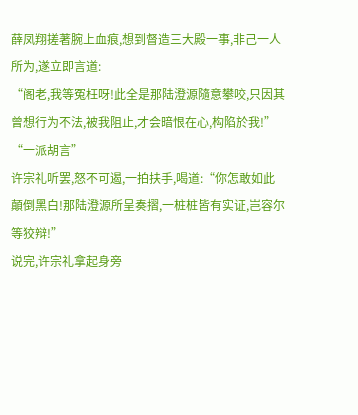薛凤翔搓著腕上血痕,想到督造三大殿一事,非己一人所为,遂立即言道:
“阁老,我等冤枉呀!此全是那陆澄源隨意攀咬,只因其曾想行为不法,被我阻止,才会暗恨在心,构陷於我!”
“一派胡言”
许宗礼听罢,怒不可遏,一拍扶手,喝道:“你怎敢如此顛倒黑白!那陆澄源所呈奏摺,一桩桩皆有实证,岂容尔等狡辩!”
说完,许宗礼拿起身旁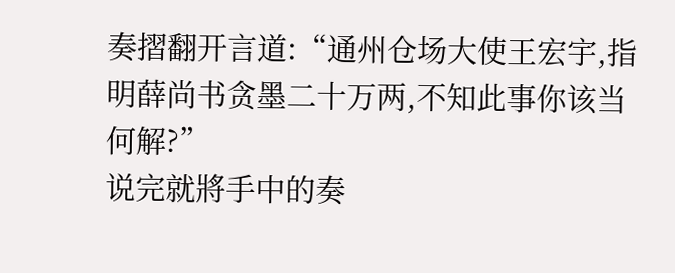奏摺翻开言道:“通州仓场大使王宏宇,指明薛尚书贪墨二十万两,不知此事你该当何解?”
说完就將手中的奏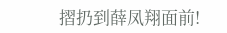摺扔到薛凤翔面前!